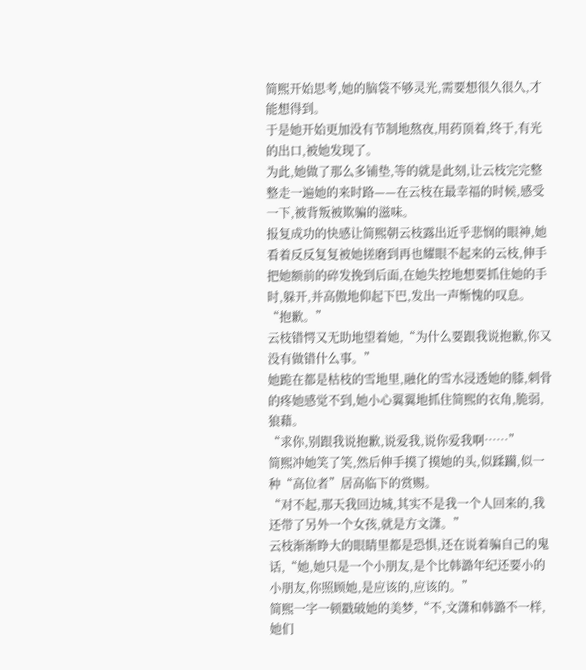简熙开始思考,她的脑袋不够灵光,需要想很久很久,才能想得到。
于是她开始更加没有节制地熬夜,用药顶着,终于,有光的出口,被她发现了。
为此,她做了那么多铺垫,等的就是此刻,让云枝完完整整走一遍她的来时路——在云枝在最幸福的时候,感受一下,被背叛被欺骗的滋味。
报复成功的快感让简熙朝云枝露出近乎悲悯的眼神,她看着反反复复被她搓磨到再也耀眼不起来的云枝,伸手把她额前的碎发挽到后面,在她失控地想要抓住她的手时,躲开,并高傲地仰起下巴,发出一声惭愧的叹息。
“抱歉。”
云枝错愕又无助地望着她,“为什么要跟我说抱歉,你又没有做错什么事。”
她跪在都是枯枝的雪地里,融化的雪水浸透她的膝,刺骨的疼她感觉不到,她小心翼翼地抓住简熙的衣角,脆弱,狼藉。
“求你,别跟我说抱歉,说爱我,说你爱我啊……”
简熙冲她笑了笑,然后伸手摸了摸她的头,似蹂躏,似一种“高位者”居高临下的赏赐。
“对不起,那天我回边城,其实不是我一个人回来的,我还带了另外一个女孩,就是方文潇。”
云枝渐渐睁大的眼睛里都是恐惧,还在说着骗自己的鬼话,“她,她只是一个小朋友,是个比韩潞年纪还要小的小朋友,你照顾她,是应该的,应该的。”
简熙一字一顿戳破她的美梦,“不,文潇和韩潞不一样,她们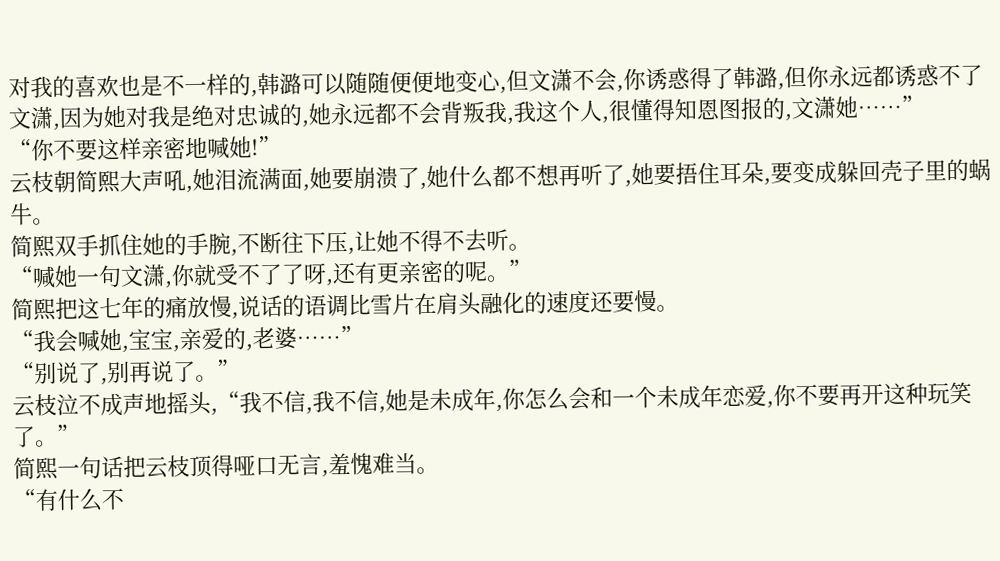对我的喜欢也是不一样的,韩潞可以随随便便地变心,但文潇不会,你诱惑得了韩潞,但你永远都诱惑不了文潇,因为她对我是绝对忠诚的,她永远都不会背叛我,我这个人,很懂得知恩图报的,文潇她……”
“你不要这样亲密地喊她!”
云枝朝简熙大声吼,她泪流满面,她要崩溃了,她什么都不想再听了,她要捂住耳朵,要变成躲回壳子里的蜗牛。
简熙双手抓住她的手腕,不断往下压,让她不得不去听。
“喊她一句文潇,你就受不了了呀,还有更亲密的呢。”
简熙把这七年的痛放慢,说话的语调比雪片在肩头融化的速度还要慢。
“我会喊她,宝宝,亲爱的,老婆……”
“别说了,别再说了。”
云枝泣不成声地摇头,“我不信,我不信,她是未成年,你怎么会和一个未成年恋爱,你不要再开这种玩笑了。”
简熙一句话把云枝顶得哑口无言,羞愧难当。
“有什么不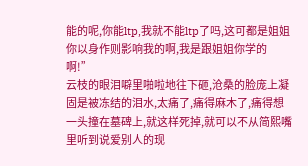能的呢,你能ltp,我就不能ltp了吗,这可都是姐姐你以身作则影响我的啊,我是跟姐姐你学的啊!”
云枝的眼泪噼里啪啦地往下砸,沧桑的脸庞上凝固是被冻结的泪水,太痛了,痛得麻木了,痛得想一头撞在墓碑上,就这样死掉,就可以不从简熙嘴里听到说爱别人的现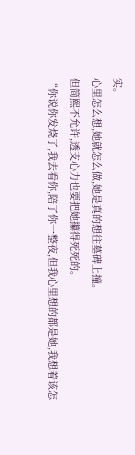实。
心里怎么想,她就怎么做,她是真的想往墓碑上撞。
但简熙不允许,透支心力也要把她攥得死死的。
“你说你发烧了,我去看你,陪了你一整夜,但我心里想的都是她,我想着该怎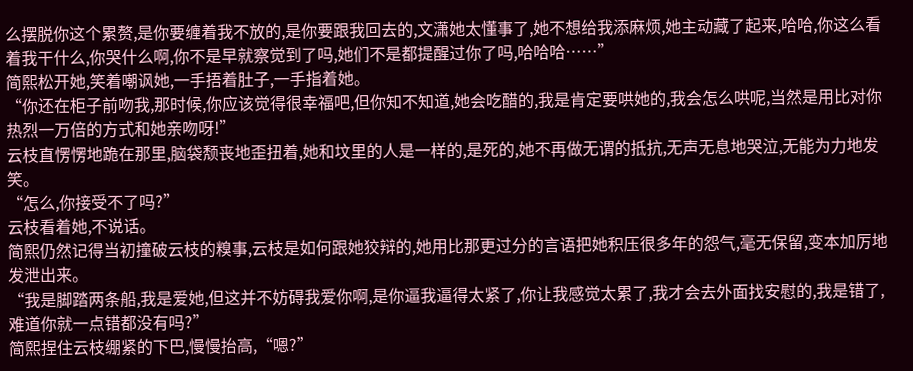么摆脱你这个累赘,是你要缠着我不放的,是你要跟我回去的,文潇她太懂事了,她不想给我添麻烦,她主动藏了起来,哈哈,你这么看着我干什么,你哭什么啊,你不是早就察觉到了吗,她们不是都提醒过你了吗,哈哈哈……”
简熙松开她,笑着嘲讽她,一手捂着肚子,一手指着她。
“你还在柜子前吻我,那时候,你应该觉得很幸福吧,但你知不知道,她会吃醋的,我是肯定要哄她的,我会怎么哄呢,当然是用比对你热烈一万倍的方式和她亲吻呀!”
云枝直愣愣地跪在那里,脑袋颓丧地歪扭着,她和坟里的人是一样的,是死的,她不再做无谓的抵抗,无声无息地哭泣,无能为力地发笑。
“怎么,你接受不了吗?”
云枝看着她,不说话。
简熙仍然记得当初撞破云枝的糗事,云枝是如何跟她狡辩的,她用比那更过分的言语把她积压很多年的怨气,毫无保留,变本加厉地发泄出来。
“我是脚踏两条船,我是爱她,但这并不妨碍我爱你啊,是你逼我逼得太紧了,你让我感觉太累了,我才会去外面找安慰的,我是错了,难道你就一点错都没有吗?”
简熙捏住云枝绷紧的下巴,慢慢抬高,“嗯?”